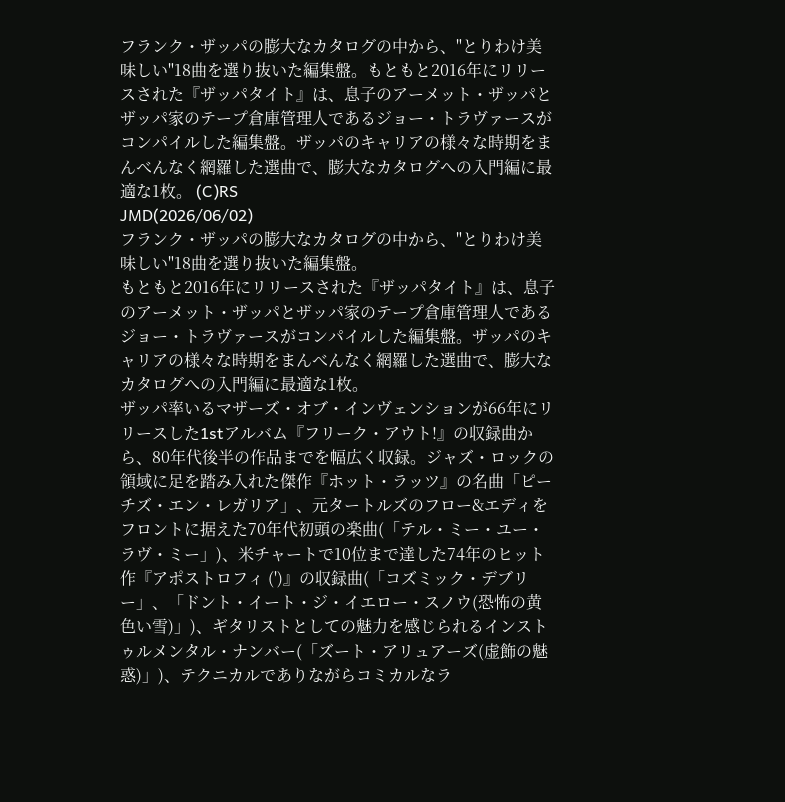フランク・ザッパの膨大なカタログの中から、"とりわけ美味しい"18曲を選り抜いた編集盤。もともと2016年にリリースされた『ザッパタイト』は、息子のアーメット・ザッパとザッパ家のテープ倉庫管理人であるジョー・トラヴァースがコンパイルした編集盤。ザッパのキャリアの様々な時期をまんべんなく網羅した選曲で、膨大なカタログへの入門編に最適な1枚。 (C)RS
JMD(2026/06/02)
フランク・ザッパの膨大なカタログの中から、"とりわけ美味しい"18曲を選り抜いた編集盤。
もともと2016年にリリースされた『ザッパタイト』は、息子のアーメット・ザッパとザッパ家のテープ倉庫管理人であるジョー・トラヴァースがコンパイルした編集盤。ザッパのキャリアの様々な時期をまんべんなく網羅した選曲で、膨大なカタログへの入門編に最適な1枚。
ザッパ率いるマザーズ・オブ・インヴェンションが66年にリリースした1stアルバム『フリーク・アウト!』の収録曲から、80年代後半の作品までを幅広く収録。ジャズ・ロックの領域に足を踏み入れた傑作『ホット・ラッツ』の名曲「ピーチズ・エン・レガリア」、元タートルズのフロー&エディをフロントに据えた70年代初頭の楽曲(「テル・ミー・ユー・ラヴ・ミー」)、米チャートで10位まで達した74年のヒット作『アポストロフィ (')』の収録曲(「コズミック・デブリー」、「ドント・イート・ジ・イエロー・スノウ(恐怖の黄色い雪)」)、ギタリストとしての魅力を感じられるインストゥルメンタル・ナンバー(「ズート・アリュアーズ(虚飾の魅惑)」)、テクニカルでありながらコミカルなラ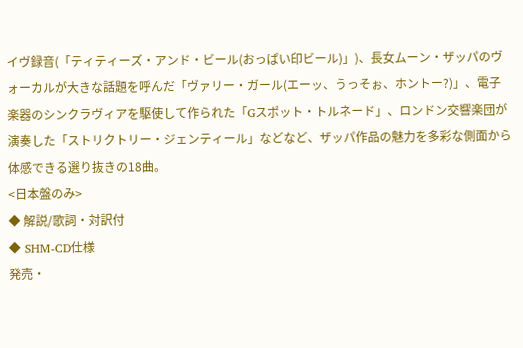イヴ録音(「ティティーズ・アンド・ビール(おっぱい印ビール)」)、長女ムーン・ザッパのヴォーカルが大きな話題を呼んだ「ヴァリー・ガール(エーッ、うっそぉ、ホントー?)」、電子楽器のシンクラヴィアを駆使して作られた「Gスポット・トルネード」、ロンドン交響楽団が演奏した「ストリクトリー・ジェンティール」などなど、ザッパ作品の魅力を多彩な側面から体感できる選り抜きの18曲。
<日本盤のみ>
◆ 解説/歌詞・対訳付
◆ SHM-CD仕様
発売・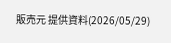販売元 提供資料(2026/05/29)